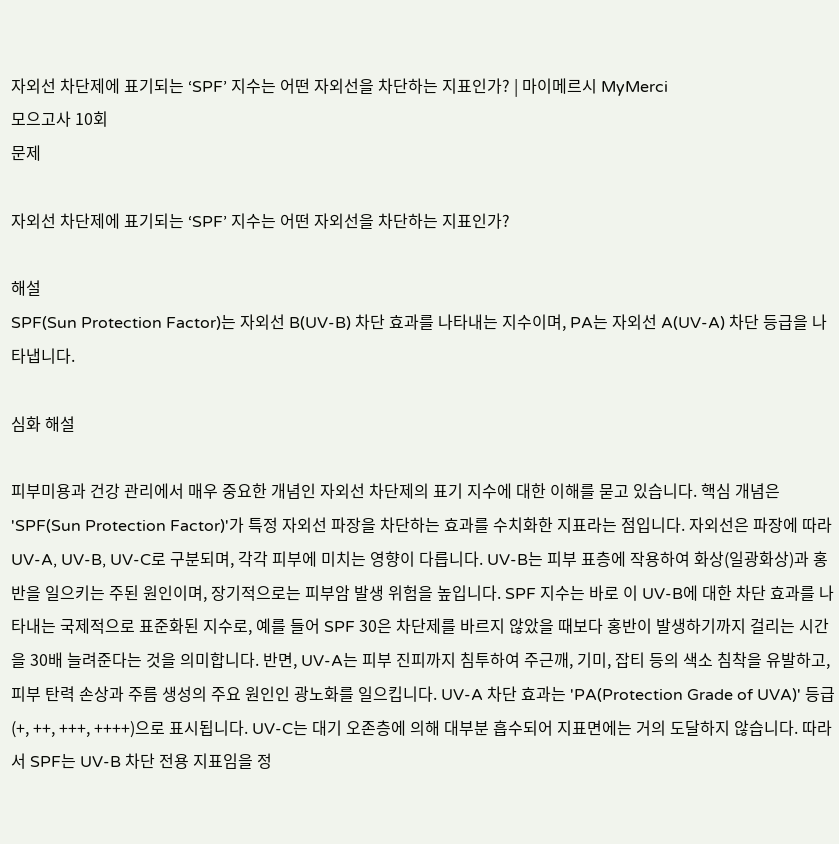자외선 차단제에 표기되는 ‘SPF’ 지수는 어떤 자외선을 차단하는 지표인가? | 마이메르시 MyMerci
모으고사 10회
문제

자외선 차단제에 표기되는 ‘SPF’ 지수는 어떤 자외선을 차단하는 지표인가?

해설
SPF(Sun Protection Factor)는 자외선 B(UV-B) 차단 효과를 나타내는 지수이며, PA는 자외선 A(UV-A) 차단 등급을 나타냅니다.

심화 해설

피부미용과 건강 관리에서 매우 중요한 개념인 자외선 차단제의 표기 지수에 대한 이해를 묻고 있습니다. 핵심 개념은 'SPF(Sun Protection Factor)'가 특정 자외선 파장을 차단하는 효과를 수치화한 지표라는 점입니다. 자외선은 파장에 따라 UV-A, UV-B, UV-C로 구분되며, 각각 피부에 미치는 영향이 다릅니다. UV-B는 피부 표층에 작용하여 화상(일광화상)과 홍반을 일으키는 주된 원인이며, 장기적으로는 피부암 발생 위험을 높입니다. SPF 지수는 바로 이 UV-B에 대한 차단 효과를 나타내는 국제적으로 표준화된 지수로, 예를 들어 SPF 30은 차단제를 바르지 않았을 때보다 홍반이 발생하기까지 걸리는 시간을 30배 늘려준다는 것을 의미합니다. 반면, UV-A는 피부 진피까지 침투하여 주근깨, 기미, 잡티 등의 색소 침착을 유발하고, 피부 탄력 손상과 주름 생성의 주요 원인인 광노화를 일으킵니다. UV-A 차단 효과는 'PA(Protection Grade of UVA)' 등급(+, ++, +++, ++++)으로 표시됩니다. UV-C는 대기 오존층에 의해 대부분 흡수되어 지표면에는 거의 도달하지 않습니다. 따라서 SPF는 UV-B 차단 전용 지표임을 정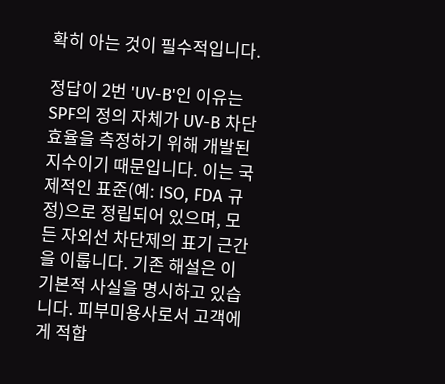확히 아는 것이 필수적입니다.

정답이 2번 'UV-B'인 이유는 SPF의 정의 자체가 UV-B 차단 효율을 측정하기 위해 개발된 지수이기 때문입니다. 이는 국제적인 표준(예: ISO, FDA 규정)으로 정립되어 있으며, 모든 자외선 차단제의 표기 근간을 이룹니다. 기존 해설은 이 기본적 사실을 명시하고 있습니다. 피부미용사로서 고객에게 적합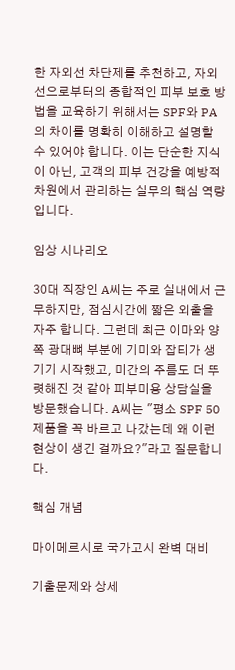한 자외선 차단제를 추천하고, 자외선으로부터의 종합적인 피부 보호 방법을 교육하기 위해서는 SPF와 PA의 차이를 명확히 이해하고 설명할 수 있어야 합니다. 이는 단순한 지식이 아닌, 고객의 피부 건강을 예방적 차원에서 관리하는 실무의 핵심 역량입니다.

임상 시나리오

30대 직장인 A씨는 주로 실내에서 근무하지만, 점심시간에 짧은 외출을 자주 합니다. 그런데 최근 이마와 양쪽 광대뼈 부분에 기미와 잡티가 생기기 시작했고, 미간의 주름도 더 뚜렷해진 것 같아 피부미용 상담실을 방문했습니다. A씨는 "평소 SPF 50 제품을 꼭 바르고 나갔는데 왜 이런 현상이 생긴 걸까요?"라고 질문합니다.

핵심 개념

마이메르시로 국가고시 완벽 대비

기출문제와 상세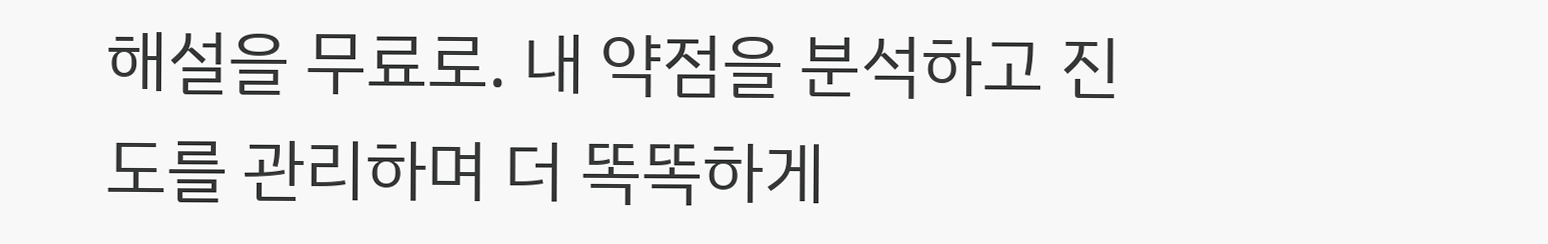해설을 무료로. 내 약점을 분석하고 진도를 관리하며 더 똑똑하게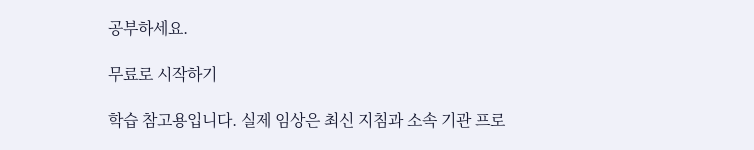공부하세요.

무료로 시작하기

학습 참고용입니다. 실제 임상은 최신 지침과 소속 기관 프로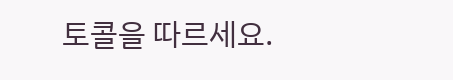토콜을 따르세요.